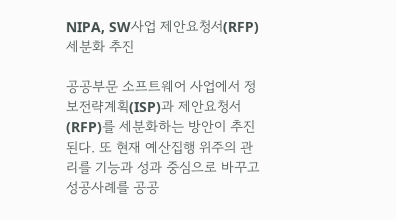NIPA, SW사업 제안요청서(RFP) 세분화 추진

공공부문 소프트웨어 사업에서 정보전략계획(ISP)과 제안요청서(RFP)를 세분화하는 방안이 추진된다. 또 현재 예산집행 위주의 관리를 기능과 성과 중심으로 바꾸고 성공사례를 공공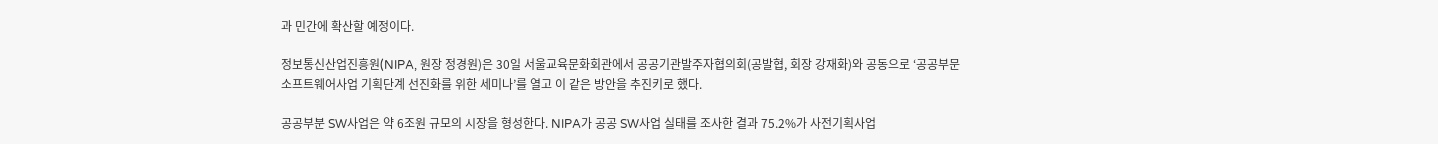과 민간에 확산할 예정이다.

정보통신산업진흥원(NIPA, 원장 정경원)은 30일 서울교육문화회관에서 공공기관발주자협의회(공발협, 회장 강재화)와 공동으로 ‘공공부문 소프트웨어사업 기획단계 선진화를 위한 세미나’를 열고 이 같은 방안을 추진키로 했다.

공공부분 SW사업은 약 6조원 규모의 시장을 형성한다. NIPA가 공공 SW사업 실태를 조사한 결과 75.2%가 사전기획사업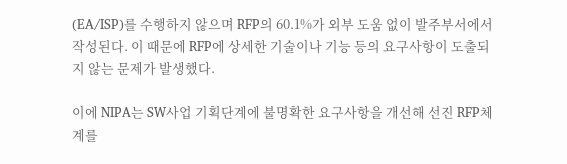(EA/ISP)를 수행하지 않으며 RFP의 60.1%가 외부 도움 없이 발주부서에서 작성된다. 이 때문에 RFP에 상세한 기술이나 기능 등의 요구사항이 도출되지 않는 문제가 발생했다.

이에 NIPA는 SW사업 기획단계에 불명확한 요구사항을 개선해 선진 RFP체계를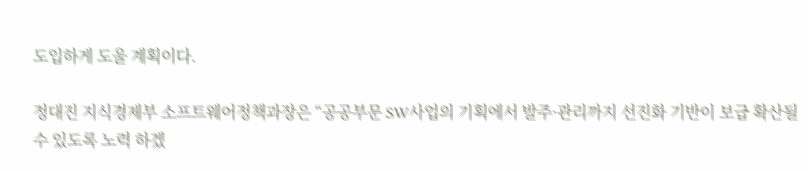도입하게 도울 계획이다.

정대진 지식경제부 소프트웨어정책과장은 “공공부문 SW사업의 기획에서 발주·관리까지 선진화 기반이 보급 확산될 수 있도록 노력 하겠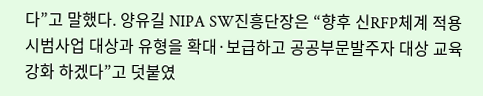다”고 말했다. 양유길 NIPA SW진흥단장은 “향후 신RFP체계 적용 시범사업 대상과 유형을 확대·보급하고 공공부문발주자 대상 교육 강화 하겠다”고 덧붙였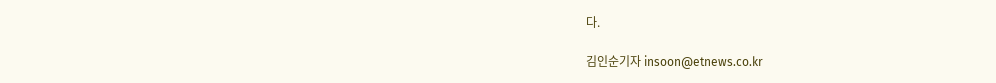다.

김인순기자 insoon@etnews.co.kr